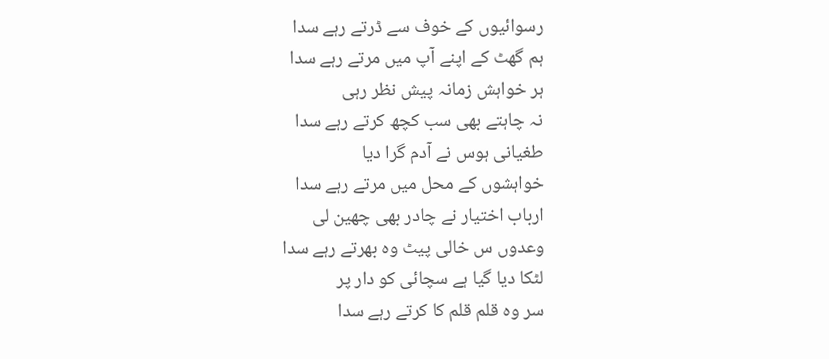رسوائیوں کے خوف سے ڈرتے رہے سدا
ہم گھٹ کے اپنے آپ میں مرتے رہے سدا
ہر خواہش زمانہ پیش نظر رہی
نہ چاہتے بھی سب کچھ کرتے رہے سدا
طغیانی ہوس نے آدم گرا دیا
خواہشوں کے محل میں مرتے رہے سدا
ارباب اختیار نے چادر بھی چھین لی
وعدوں س خالی پیٹ وہ بھرتے رہے سدا
لٹکا دیا گیا ہے سچائی کو دار پر
سر وہ قلم قلم کا کرتے رہے سدا